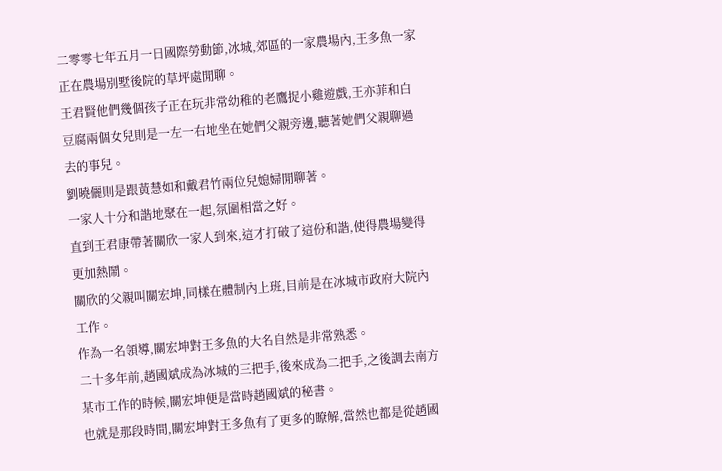二零零七年五月一日國際勞動節,冰城,郊區的一家農場內,王多魚一家正在農場別墅後院的草坪處閒聊。
王君賢他們幾個孩子正在玩非常幼稚的老鷹捉小雞遊戲,王亦菲和白豆腐兩個女兒則是一左一右地坐在她們父親旁邊,聽著她們父親聊過去的事兒。
劉曉儷則是跟黃慧如和戴君竹兩位兒媳婦閒聊著。
一家人十分和諧地聚在一起,氛圍相當之好。
直到王君康帶著關欣一家人到來,這才打破了這份和諧,使得農場變得更加熱鬧。
關欣的父親叫關宏坤,同樣在體制內上班,目前是在冰城市政府大院內工作。
作為一名領導,關宏坤對王多魚的大名自然是非常熟悉。
二十多年前,趙國斌成為冰城的三把手,後來成為二把手,之後調去南方某市工作的時候,關宏坤便是當時趙國斌的秘書。
也就是那段時間,關宏坤對王多魚有了更多的瞭解,當然也都是從趙國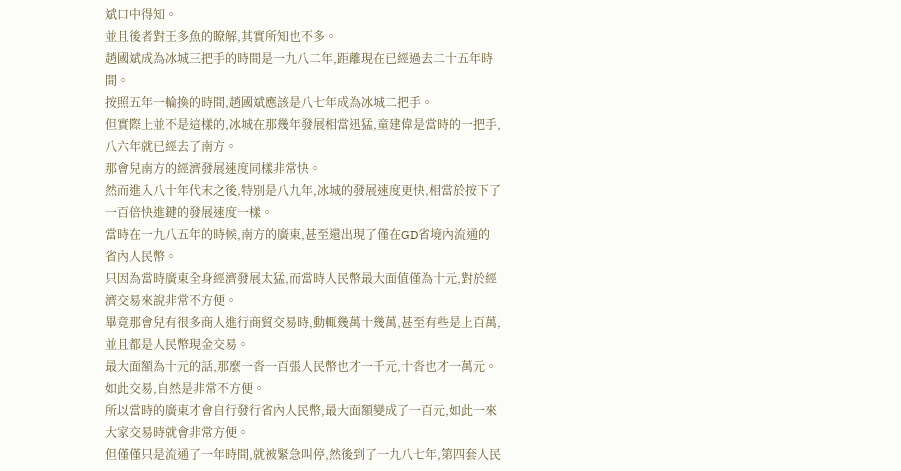斌口中得知。
並且後者對王多魚的瞭解,其實所知也不多。
趙國斌成為冰城三把手的時間是一九八二年,距離現在已經過去二十五年時間。
按照五年一輪換的時間,趙國斌應該是八七年成為冰城二把手。
但實際上並不是這樣的,冰城在那幾年發展相當迅猛,童建偉是當時的一把手,八六年就已經去了南方。
那會兒南方的經濟發展速度同樣非常快。
然而進入八十年代末之後,特別是八九年,冰城的發展速度更快,相當於按下了一百倍快進鍵的發展速度一樣。
當時在一九八五年的時候,南方的廣東,甚至還出現了僅在GD省境內流通的省內人民幣。
只因為當時廣東全身經濟發展太猛,而當時人民幣最大面值僅為十元,對於經濟交易來說非常不方便。
畢竟那會兒有很多商人進行商貿交易時,動輒幾萬十幾萬,甚至有些是上百萬,並且都是人民幣現金交易。
最大面額為十元的話,那麼一沓一百張人民幣也才一千元,十沓也才一萬元。
如此交易,自然是非常不方便。
所以當時的廣東才會自行發行省內人民幣,最大面額變成了一百元,如此一來大家交易時就會非常方便。
但僅僅只是流通了一年時間,就被緊急叫停,然後到了一九八七年,第四套人民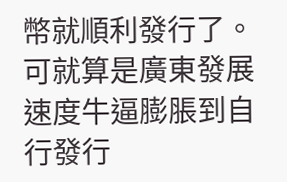幣就順利發行了。
可就算是廣東發展速度牛逼膨脹到自行發行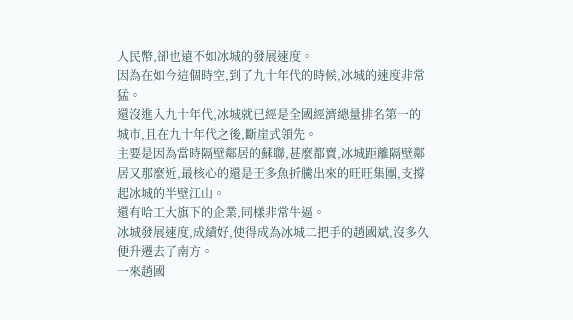人民幣,卻也遠不如冰城的發展速度。
因為在如今這個時空,到了九十年代的時候,冰城的速度非常猛。
還沒進入九十年代,冰城就已經是全國經濟總量排名第一的城市,且在九十年代之後,斷崖式領先。
主要是因為當時隔壁鄰居的蘇聯,甚麼都賣,冰城距離隔壁鄰居又那麼近,最核心的還是王多魚折騰出來的旺旺集團,支撐起冰城的半壁江山。
還有哈工大旗下的企業,同樣非常牛逼。
冰城發展速度,成績好,使得成為冰城二把手的趙國斌,沒多久便升遷去了南方。
一來趙國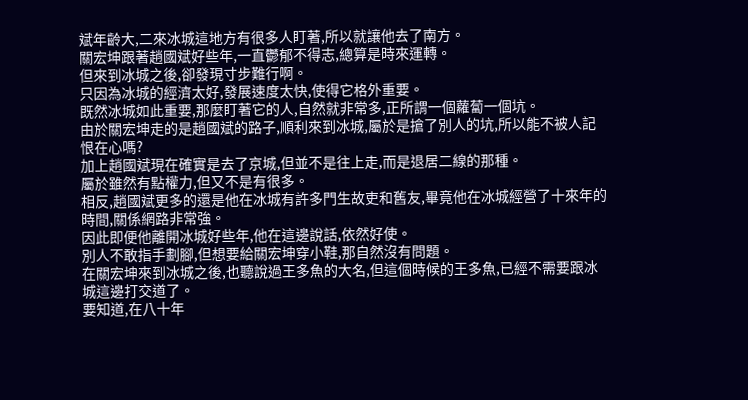斌年齡大,二來冰城這地方有很多人盯著,所以就讓他去了南方。
關宏坤跟著趙國斌好些年,一直鬱郁不得志,總算是時來運轉。
但來到冰城之後,卻發現寸步難行啊。
只因為冰城的經濟太好,發展速度太快,使得它格外重要。
既然冰城如此重要,那麼盯著它的人,自然就非常多,正所謂一個蘿蔔一個坑。
由於關宏坤走的是趙國斌的路子,順利來到冰城,屬於是搶了別人的坑,所以能不被人記恨在心嗎?
加上趙國斌現在確實是去了京城,但並不是往上走,而是退居二線的那種。
屬於雖然有點權力,但又不是有很多。
相反,趙國斌更多的還是他在冰城有許多門生故吏和舊友,畢竟他在冰城經營了十來年的時間,關係網路非常強。
因此即便他離開冰城好些年,他在這邊說話,依然好使。
別人不敢指手劃腳,但想要給關宏坤穿小鞋,那自然沒有問題。
在關宏坤來到冰城之後,也聽說過王多魚的大名,但這個時候的王多魚,已經不需要跟冰城這邊打交道了。
要知道,在八十年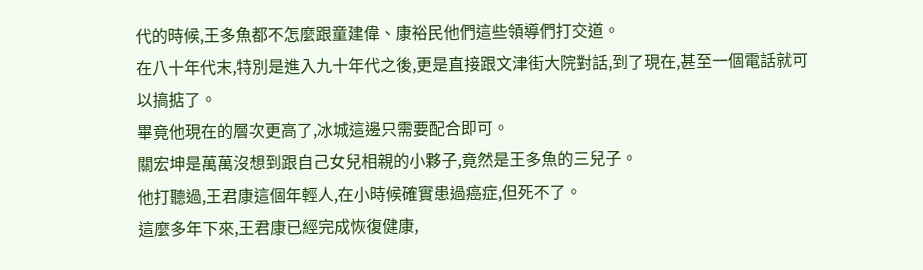代的時候,王多魚都不怎麼跟童建偉、康裕民他們這些領導們打交道。
在八十年代末,特別是進入九十年代之後,更是直接跟文津街大院對話,到了現在,甚至一個電話就可以搞掂了。
畢竟他現在的層次更高了,冰城這邊只需要配合即可。
關宏坤是萬萬沒想到跟自己女兒相親的小夥子,竟然是王多魚的三兒子。
他打聽過,王君康這個年輕人,在小時候確實患過癌症,但死不了。
這麼多年下來,王君康已經完成恢復健康,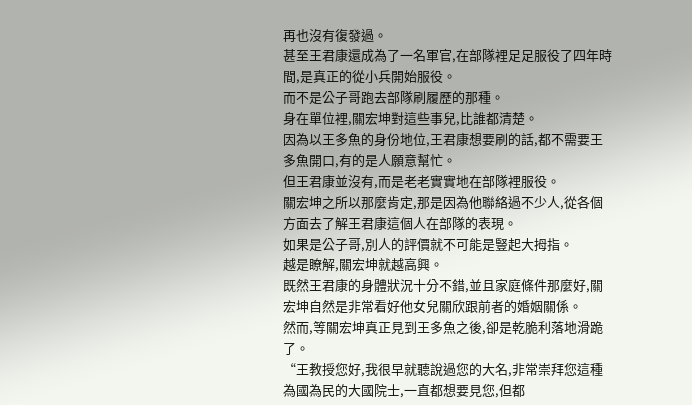再也沒有復發過。
甚至王君康還成為了一名軍官,在部隊裡足足服役了四年時間,是真正的從小兵開始服役。
而不是公子哥跑去部隊刷履歷的那種。
身在單位裡,關宏坤對這些事兒,比誰都清楚。
因為以王多魚的身份地位,王君康想要刷的話,都不需要王多魚開口,有的是人願意幫忙。
但王君康並沒有,而是老老實實地在部隊裡服役。
關宏坤之所以那麼肯定,那是因為他聯絡過不少人,從各個方面去了解王君康這個人在部隊的表現。
如果是公子哥,別人的評價就不可能是豎起大拇指。
越是瞭解,關宏坤就越高興。
既然王君康的身體狀況十分不錯,並且家庭條件那麼好,關宏坤自然是非常看好他女兒關欣跟前者的婚姻關係。
然而,等關宏坤真正見到王多魚之後,卻是乾脆利落地滑跪了。
“王教授您好,我很早就聽說過您的大名,非常崇拜您這種為國為民的大國院士,一直都想要見您,但都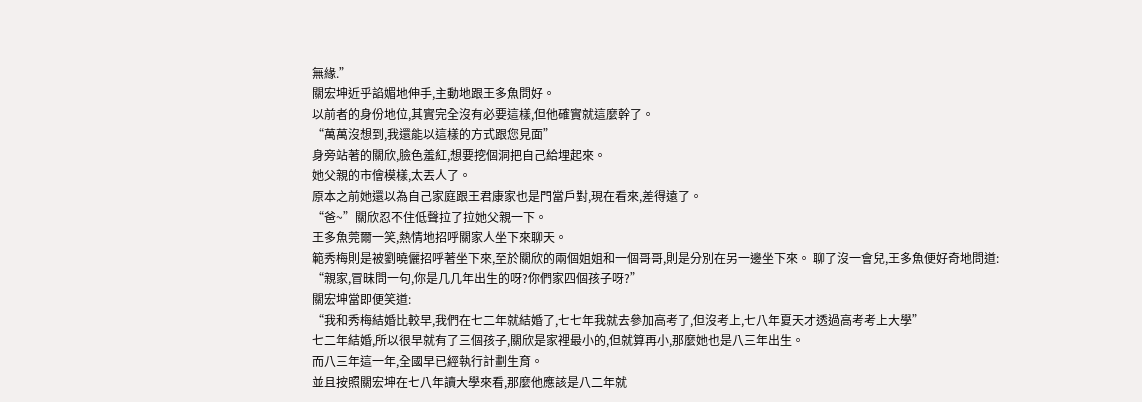無緣.”
關宏坤近乎諂媚地伸手,主動地跟王多魚問好。
以前者的身份地位,其實完全沒有必要這樣,但他確實就這麼幹了。
“萬萬沒想到,我還能以這樣的方式跟您見面”
身旁站著的關欣,臉色羞紅,想要挖個洞把自己給埋起來。
她父親的市儈模樣,太丟人了。
原本之前她還以為自己家庭跟王君康家也是門當戶對,現在看來,差得遠了。
“爸~”關欣忍不住低聲拉了拉她父親一下。
王多魚莞爾一笑,熱情地招呼關家人坐下來聊天。
範秀梅則是被劉曉儷招呼著坐下來,至於關欣的兩個姐姐和一個哥哥,則是分別在另一邊坐下來。 聊了沒一會兒,王多魚便好奇地問道:
“親家,冒昧問一句,你是几几年出生的呀?你們家四個孩子呀?”
關宏坤當即便笑道:
“我和秀梅結婚比較早,我們在七二年就結婚了,七七年我就去參加高考了,但沒考上,七八年夏天才透過高考考上大學”
七二年結婚,所以很早就有了三個孩子,關欣是家裡最小的,但就算再小,那麼她也是八三年出生。
而八三年這一年,全國早已經執行計劃生育。
並且按照關宏坤在七八年讀大學來看,那麼他應該是八二年就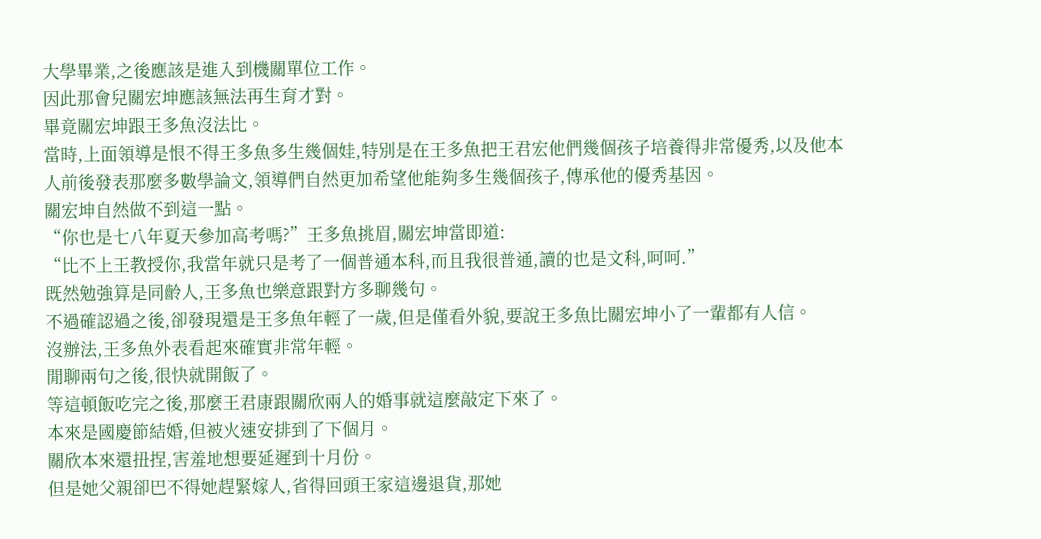大學畢業,之後應該是進入到機關單位工作。
因此那會兒關宏坤應該無法再生育才對。
畢竟關宏坤跟王多魚沒法比。
當時,上面領導是恨不得王多魚多生幾個娃,特別是在王多魚把王君宏他們幾個孩子培養得非常優秀,以及他本人前後發表那麼多數學論文,領導們自然更加希望他能夠多生幾個孩子,傳承他的優秀基因。
關宏坤自然做不到這一點。
“你也是七八年夏天參加高考嗎?”王多魚挑眉,關宏坤當即道:
“比不上王教授你,我當年就只是考了一個普通本科,而且我很普通,讀的也是文科,呵呵.”
既然勉強算是同齡人,王多魚也樂意跟對方多聊幾句。
不過確認過之後,卻發現還是王多魚年輕了一歲,但是僅看外貌,要說王多魚比關宏坤小了一輩都有人信。
沒辦法,王多魚外表看起來確實非常年輕。
閒聊兩句之後,很快就開飯了。
等這頓飯吃完之後,那麼王君康跟關欣兩人的婚事就這麼敲定下來了。
本來是國慶節結婚,但被火速安排到了下個月。
關欣本來還扭捏,害羞地想要延遲到十月份。
但是她父親卻巴不得她趕緊嫁人,省得回頭王家這邊退貨,那她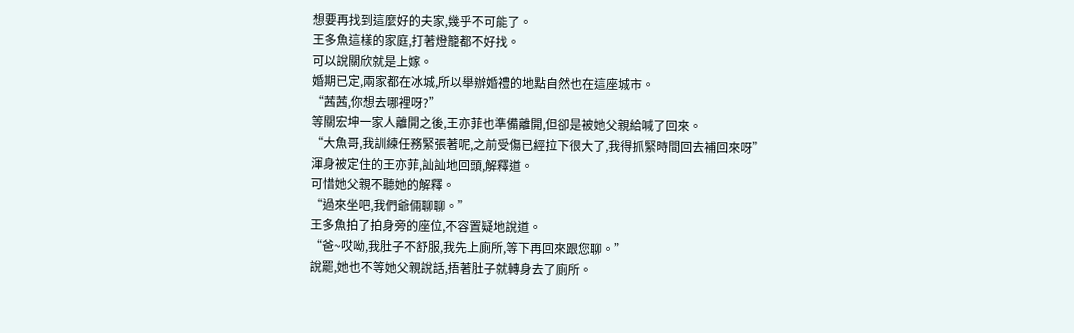想要再找到這麼好的夫家,幾乎不可能了。
王多魚這樣的家庭,打著燈籠都不好找。
可以說關欣就是上嫁。
婚期已定,兩家都在冰城,所以舉辦婚禮的地點自然也在這座城市。
“茜茜,你想去哪裡呀?”
等關宏坤一家人離開之後,王亦菲也準備離開,但卻是被她父親給喊了回來。
“大魚哥,我訓練任務緊張著呢,之前受傷已經拉下很大了,我得抓緊時間回去補回來呀”
渾身被定住的王亦菲,訕訕地回頭,解釋道。
可惜她父親不聽她的解釋。
“過來坐吧,我們爺倆聊聊。”
王多魚拍了拍身旁的座位,不容置疑地說道。
“爸~哎呦,我肚子不舒服,我先上廁所,等下再回來跟您聊。”
說罷,她也不等她父親說話,捂著肚子就轉身去了廁所。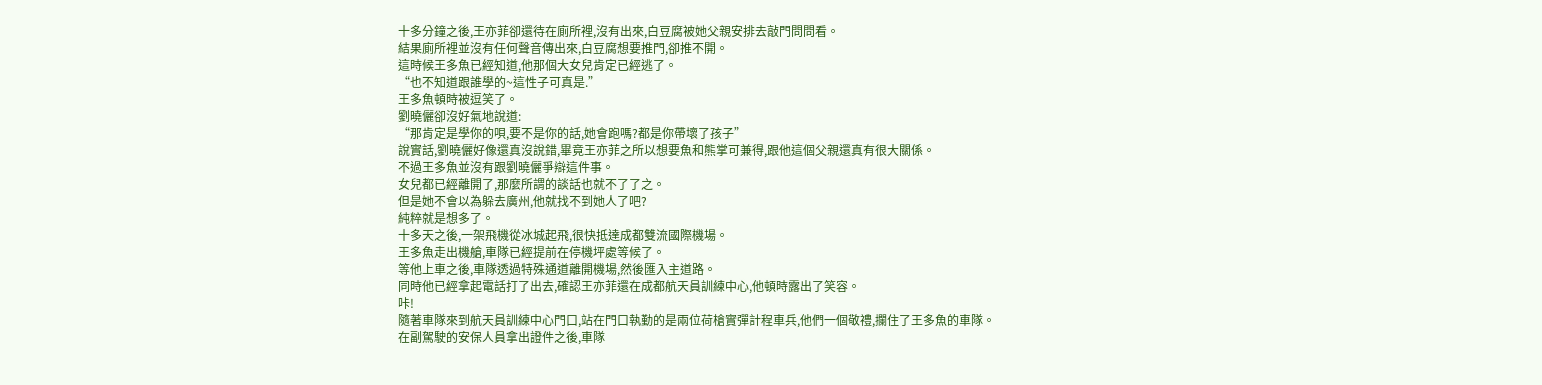十多分鐘之後,王亦菲卻還待在廁所裡,沒有出來,白豆腐被她父親安排去敲門問問看。
結果廁所裡並沒有任何聲音傳出來,白豆腐想要推門,卻推不開。
這時候王多魚已經知道,他那個大女兒肯定已經逃了。
“也不知道跟誰學的~這性子可真是.”
王多魚頓時被逗笑了。
劉曉儷卻沒好氣地說道:
“那肯定是學你的唄,要不是你的話,她會跑嗎?都是你帶壞了孩子”
說實話,劉曉儷好像還真沒說錯,畢竟王亦菲之所以想要魚和熊掌可兼得,跟他這個父親還真有很大關係。
不過王多魚並沒有跟劉曉儷爭辯這件事。
女兒都已經離開了,那麼所謂的談話也就不了了之。
但是她不會以為躲去廣州,他就找不到她人了吧?
純粹就是想多了。
十多天之後,一架飛機從冰城起飛,很快抵達成都雙流國際機場。
王多魚走出機艙,車隊已經提前在停機坪處等候了。
等他上車之後,車隊透過特殊通道離開機場,然後匯入主道路。
同時他已經拿起電話打了出去,確認王亦菲還在成都航天員訓練中心,他頓時露出了笑容。
咔!
隨著車隊來到航天員訓練中心門口,站在門口執勤的是兩位荷槍實彈計程車兵,他們一個敬禮,攔住了王多魚的車隊。
在副駕駛的安保人員拿出證件之後,車隊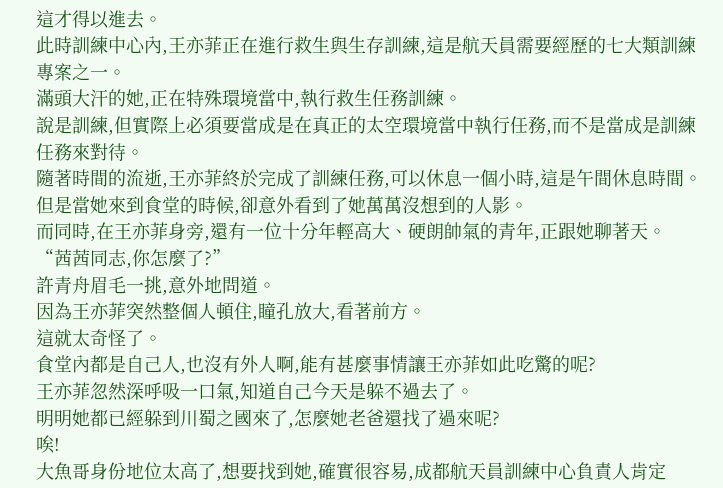這才得以進去。
此時訓練中心內,王亦菲正在進行救生與生存訓練,這是航天員需要經歷的七大類訓練專案之一。
滿頭大汗的她,正在特殊環境當中,執行救生任務訓練。
說是訓練,但實際上必須要當成是在真正的太空環境當中執行任務,而不是當成是訓練任務來對待。
隨著時間的流逝,王亦菲終於完成了訓練任務,可以休息一個小時,這是午間休息時間。
但是當她來到食堂的時候,卻意外看到了她萬萬沒想到的人影。
而同時,在王亦菲身旁,還有一位十分年輕高大、硬朗帥氣的青年,正跟她聊著天。
“茜茜同志,你怎麼了?”
許青舟眉毛一挑,意外地問道。
因為王亦菲突然整個人頓住,瞳孔放大,看著前方。
這就太奇怪了。
食堂內都是自己人,也沒有外人啊,能有甚麼事情讓王亦菲如此吃驚的呢?
王亦菲忽然深呼吸一口氣,知道自己今天是躲不過去了。
明明她都已經躲到川蜀之國來了,怎麼她老爸還找了過來呢?
唉!
大魚哥身份地位太高了,想要找到她,確實很容易,成都航天員訓練中心負責人肯定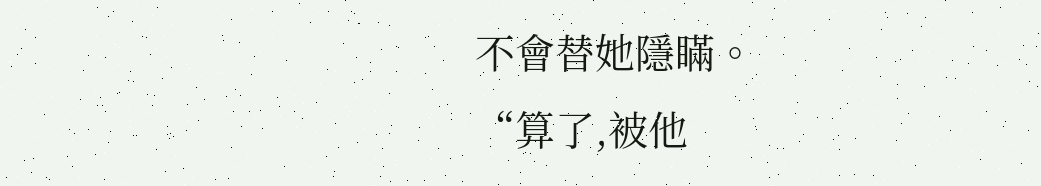不會替她隱瞞。
“算了,被他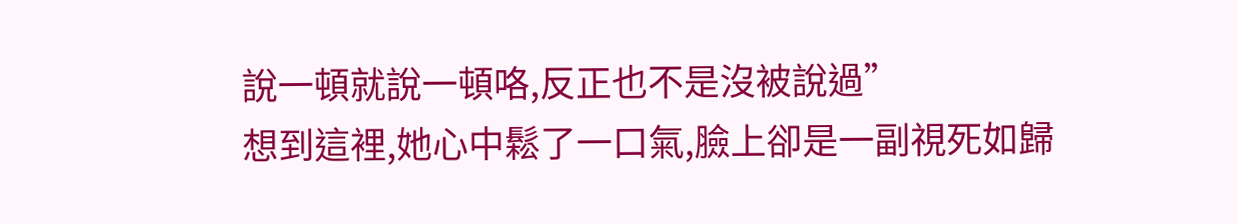說一頓就說一頓咯,反正也不是沒被說過”
想到這裡,她心中鬆了一口氣,臉上卻是一副視死如歸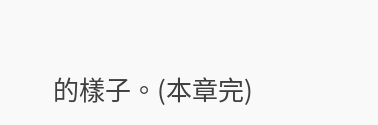的樣子。(本章完)